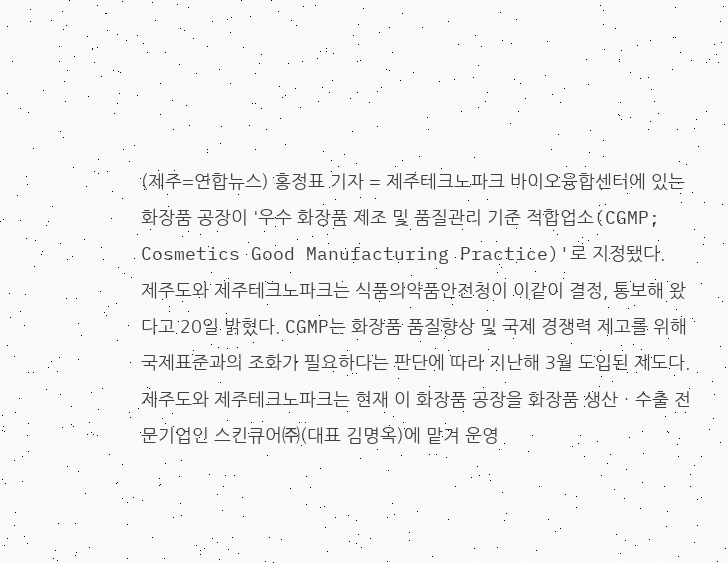(제주=연합뉴스) 홍정표 기자 = 제주테크노파크 바이오융합센터에 있는 화장품 공장이 '우수 화장품 제조 및 품질관리 기준 적합업소(CGMP; Cosmetics Good Manufacturing Practice)'로 지정됐다.
제주도와 제주테크노파크는 식품의약품안전청이 이같이 결정, 통보해 왔다고 20일 밝혔다. CGMP는 화장품 품질향상 및 국제 경쟁력 제고를 위해 국제표준과의 조화가 필요하다는 판단에 따라 지난해 3월 도입된 제도다.
제주도와 제주테크노파크는 현재 이 화장품 공장을 화장품 생산ㆍ수출 전문기업인 스킨큐어㈜(대표 김명옥)에 맡겨 운영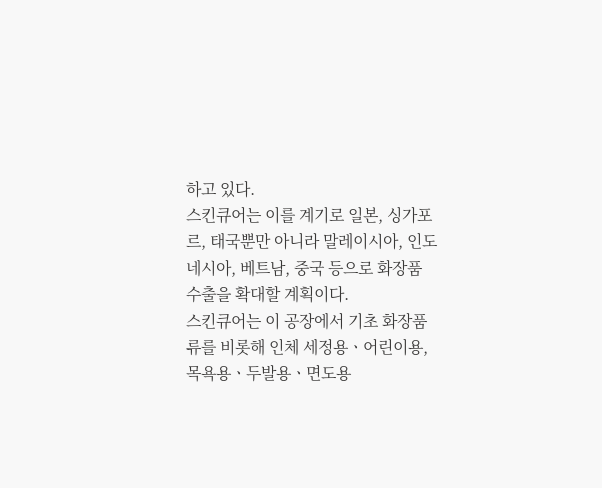하고 있다.
스킨큐어는 이를 계기로 일본, 싱가포르, 태국뿐만 아니라 말레이시아, 인도네시아, 베트남, 중국 등으로 화장품 수출을 확대할 계획이다.
스킨큐어는 이 공장에서 기초 화장품류를 비롯해 인체 세정용ㆍ어린이용, 목욕용ㆍ두발용ㆍ면도용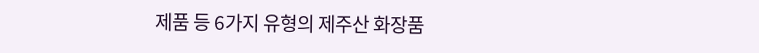제품 등 6가지 유형의 제주산 화장품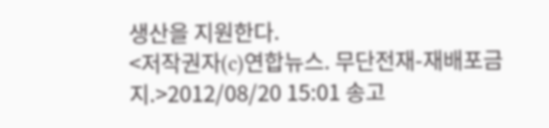생산을 지원한다.
<저작권자(c)연합뉴스. 무단전재-재배포금지.>2012/08/20 15:01 송고